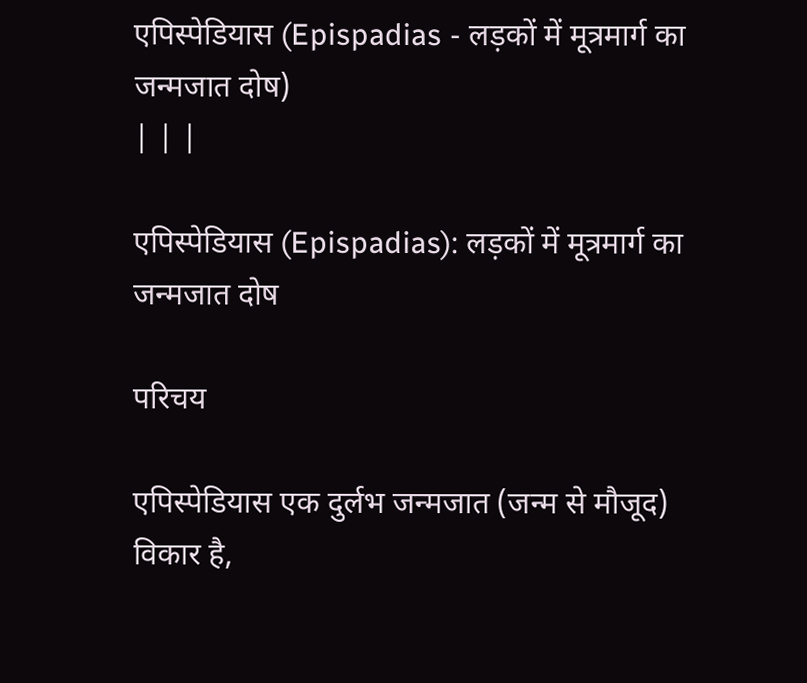एपिस्पेडियास (Epispadias - लड़कों में मूत्रमार्ग का जन्मजात दोष)
| | |

एपिस्पेडियास (Epispadias): लड़कों में मूत्रमार्ग का जन्मजात दोष

परिचय

एपिस्पेडियास एक दुर्लभ जन्मजात (जन्म से मौजूद) विकार है,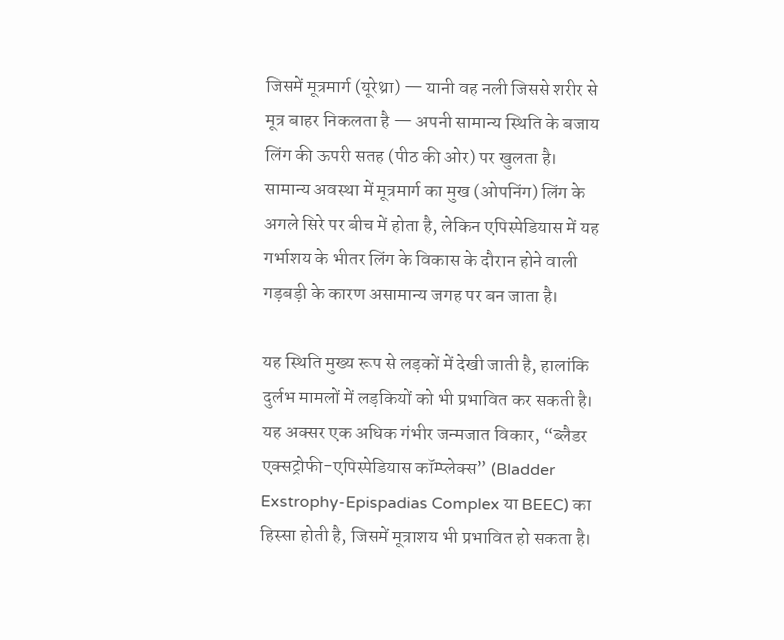जिसमें मूत्रमार्ग (यूरेथ्रा) — यानी वह नली जिससे शरीर से मूत्र बाहर निकलता है — अपनी सामान्य स्थिति के बजाय लिंग की ऊपरी सतह (पीठ की ओर) पर खुलता है। सामान्य अवस्था में मूत्रमार्ग का मुख (ओपनिंग) लिंग के अगले सिरे पर बीच में होता है, लेकिन एपिस्पेडियास में यह गर्भाशय के भीतर लिंग के विकास के दौरान होने वाली गड़बड़ी के कारण असामान्य जगह पर बन जाता है।

यह स्थिति मुख्य रूप से लड़कों में देखी जाती है, हालांकि दुर्लभ मामलों में लड़कियों को भी प्रभावित कर सकती है। यह अक्सर एक अधिक गंभीर जन्मजात विकार, “ब्लैडर एक्सट्रोफी-एपिस्पेडियास कॉम्प्लेक्स” (Bladder Exstrophy-Epispadias Complex या BEEC) का हिस्सा होती है, जिसमें मूत्राशय भी प्रभावित हो सकता है।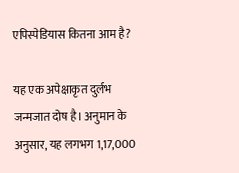एपिस्पेडियास कितना आम है?

यह एक अपेक्षाकृत दुर्लभ जन्मजात दोष है। अनुमान के अनुसार, यह लगभग 1,17,000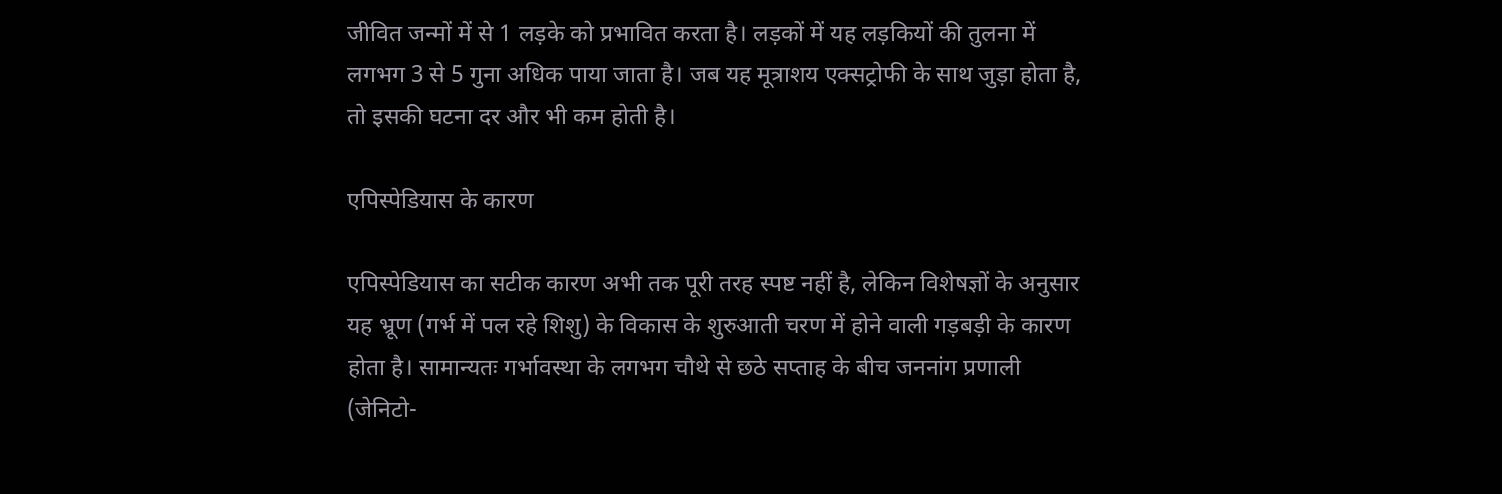जीवित जन्मों में से 1 लड़के को प्रभावित करता है। लड़कों में यह लड़कियों की तुलना में लगभग 3 से 5 गुना अधिक पाया जाता है। जब यह मूत्राशय एक्सट्रोफी के साथ जुड़ा होता है, तो इसकी घटना दर और भी कम होती है।

एपिस्पेडियास के कारण

एपिस्पेडियास का सटीक कारण अभी तक पूरी तरह स्पष्ट नहीं है, लेकिन विशेषज्ञों के अनुसार यह भ्रूण (गर्भ में पल रहे शिशु) के विकास के शुरुआती चरण में होने वाली गड़बड़ी के कारण होता है। सामान्यतः गर्भावस्था के लगभग चौथे से छठे सप्ताह के बीच जननांग प्रणाली (जेनिटो-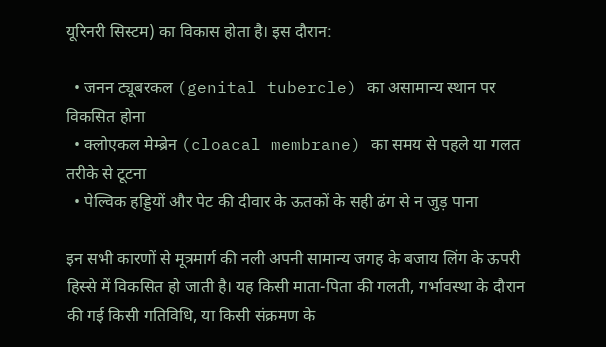यूरिनरी सिस्टम) का विकास होता है। इस दौरान:

  • जनन ट्यूबरकल (genital tubercle) का असामान्य स्थान पर विकसित होना
  • क्लोएकल मेम्ब्रेन (cloacal membrane) का समय से पहले या गलत तरीके से टूटना
  • पेल्विक हड्डियों और पेट की दीवार के ऊतकों के सही ढंग से न जुड़ पाना

इन सभी कारणों से मूत्रमार्ग की नली अपनी सामान्य जगह के बजाय लिंग के ऊपरी हिस्से में विकसित हो जाती है। यह किसी माता-पिता की गलती, गर्भावस्था के दौरान की गई किसी गतिविधि, या किसी संक्रमण के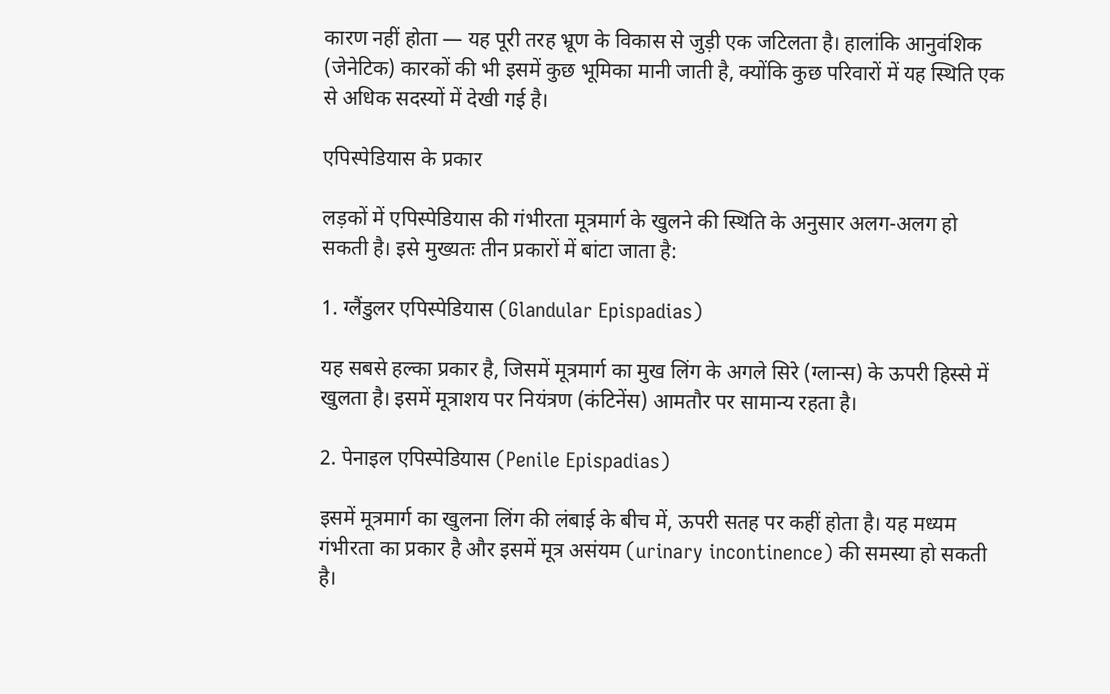कारण नहीं होता — यह पूरी तरह भ्रूण के विकास से जुड़ी एक जटिलता है। हालांकि आनुवंशिक (जेनेटिक) कारकों की भी इसमें कुछ भूमिका मानी जाती है, क्योंकि कुछ परिवारों में यह स्थिति एक से अधिक सदस्यों में देखी गई है।

एपिस्पेडियास के प्रकार

लड़कों में एपिस्पेडियास की गंभीरता मूत्रमार्ग के खुलने की स्थिति के अनुसार अलग-अलग हो सकती है। इसे मुख्यतः तीन प्रकारों में बांटा जाता है:

1. ग्लैंडुलर एपिस्पेडियास (Glandular Epispadias)

यह सबसे हल्का प्रकार है, जिसमें मूत्रमार्ग का मुख लिंग के अगले सिरे (ग्लान्स) के ऊपरी हिस्से में खुलता है। इसमें मूत्राशय पर नियंत्रण (कंटिनेंस) आमतौर पर सामान्य रहता है।

2. पेनाइल एपिस्पेडियास (Penile Epispadias)

इसमें मूत्रमार्ग का खुलना लिंग की लंबाई के बीच में, ऊपरी सतह पर कहीं होता है। यह मध्यम गंभीरता का प्रकार है और इसमें मूत्र असंयम (urinary incontinence) की समस्या हो सकती है।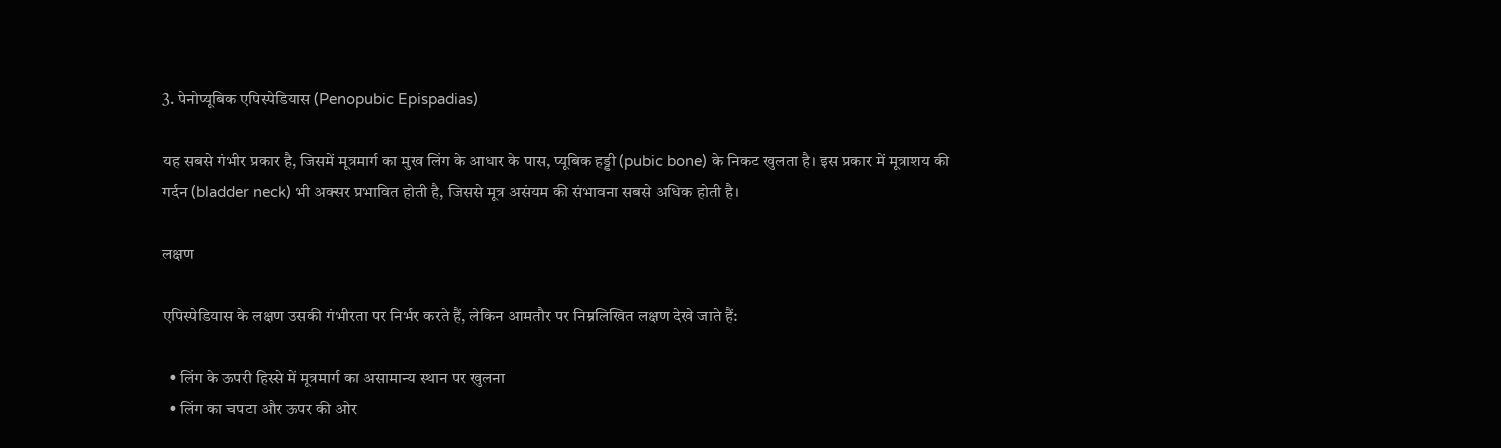3. पेनोप्यूबिक एपिस्पेडियास (Penopubic Epispadias)

यह सबसे गंभीर प्रकार है, जिसमें मूत्रमार्ग का मुख लिंग के आधार के पास, प्यूबिक हड्डी (pubic bone) के निकट खुलता है। इस प्रकार में मूत्राशय की गर्दन (bladder neck) भी अक्सर प्रभावित होती है, जिससे मूत्र असंयम की संभावना सबसे अधिक होती है।

लक्षण

एपिस्पेडियास के लक्षण उसकी गंभीरता पर निर्भर करते हैं, लेकिन आमतौर पर निम्नलिखित लक्षण देखे जाते हैं:

  • लिंग के ऊपरी हिस्से में मूत्रमार्ग का असामान्य स्थान पर खुलना
  • लिंग का चपटा और ऊपर की ओर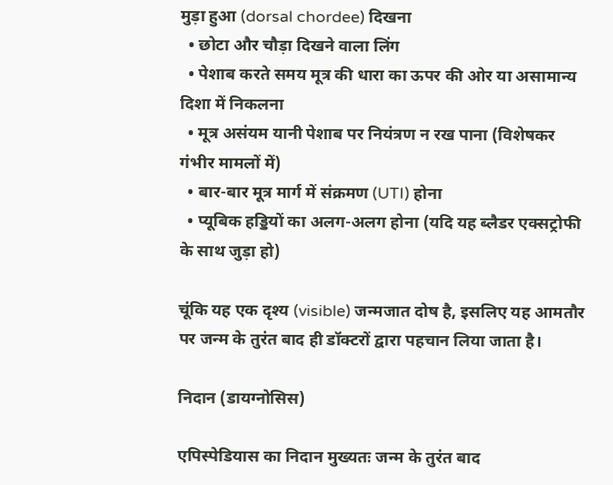मुड़ा हुआ (dorsal chordee) दिखना
  • छोटा और चौड़ा दिखने वाला लिंग
  • पेशाब करते समय मूत्र की धारा का ऊपर की ओर या असामान्य दिशा में निकलना
  • मूत्र असंयम यानी पेशाब पर नियंत्रण न रख पाना (विशेषकर गंभीर मामलों में)
  • बार-बार मूत्र मार्ग में संक्रमण (UTI) होना
  • प्यूबिक हड्डियों का अलग-अलग होना (यदि यह ब्लैडर एक्सट्रोफी के साथ जुड़ा हो)

चूंकि यह एक दृश्य (visible) जन्मजात दोष है, इसलिए यह आमतौर पर जन्म के तुरंत बाद ही डॉक्टरों द्वारा पहचान लिया जाता है।

निदान (डायग्नोसिस)

एपिस्पेडियास का निदान मुख्यतः जन्म के तुरंत बाद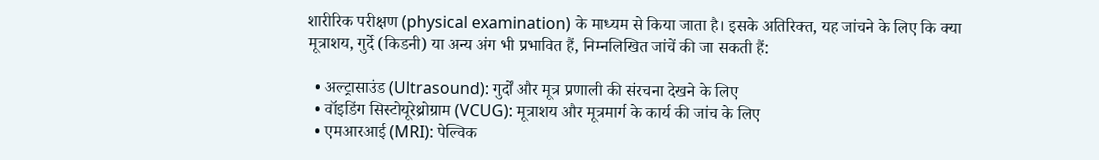शारीरिक परीक्षण (physical examination) के माध्यम से किया जाता है। इसके अतिरिक्त, यह जांचने के लिए कि क्या मूत्राशय, गुर्दे (किडनी) या अन्य अंग भी प्रभावित हैं, निम्नलिखित जांचें की जा सकती हैं:

  • अल्ट्रासाउंड (Ultrasound): गुर्दों और मूत्र प्रणाली की संरचना देखने के लिए
  • वॉइडिंग सिस्टोयूरेथ्रोग्राम (VCUG): मूत्राशय और मूत्रमार्ग के कार्य की जांच के लिए
  • एमआरआई (MRI): पेल्विक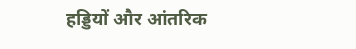हड्डियों और आंतरिक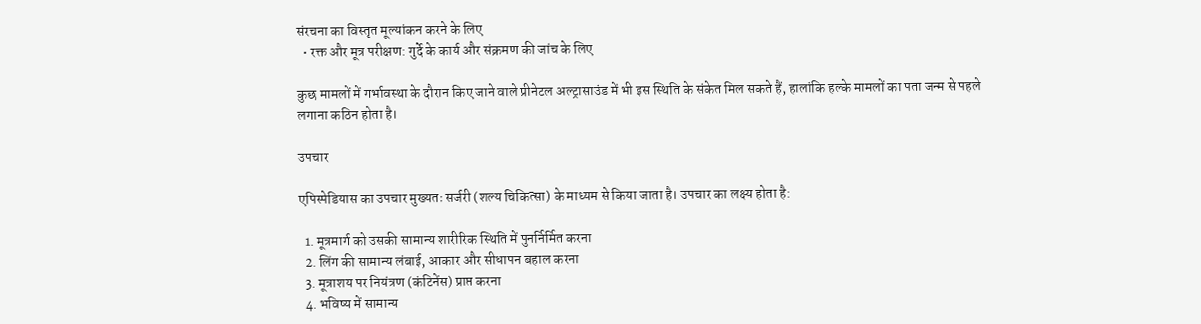संरचना का विस्तृत मूल्यांकन करने के लिए
  • रक्त और मूत्र परीक्षण: गुर्दे के कार्य और संक्रमण की जांच के लिए

कुछ मामलों में गर्भावस्था के दौरान किए जाने वाले प्रीनेटल अल्ट्रासाउंड में भी इस स्थिति के संकेत मिल सकते हैं, हालांकि हल्के मामलों का पता जन्म से पहले लगाना कठिन होता है।

उपचार

एपिस्पेडियास का उपचार मुख्यतः सर्जरी (शल्य चिकित्सा) के माध्यम से किया जाता है। उपचार का लक्ष्य होता है:

  1. मूत्रमार्ग को उसकी सामान्य शारीरिक स्थिति में पुनर्निर्मित करना
  2. लिंग की सामान्य लंबाई, आकार और सीधापन बहाल करना
  3. मूत्राशय पर नियंत्रण (कंटिनेंस) प्राप्त करना
  4. भविष्य में सामान्य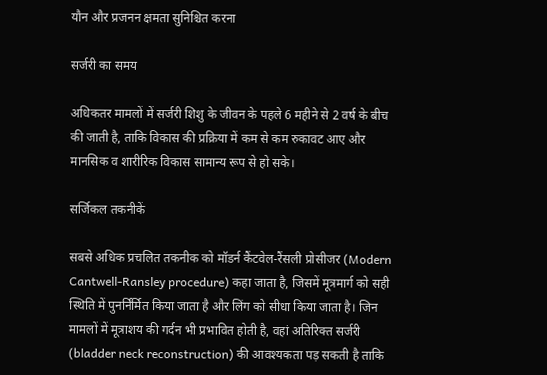यौन और प्रजनन क्षमता सुनिश्चित करना

सर्जरी का समय

अधिकतर मामलों में सर्जरी शिशु के जीवन के पहले 6 महीने से 2 वर्ष के बीच की जाती है, ताकि विकास की प्रक्रिया में कम से कम रुकावट आए और मानसिक व शारीरिक विकास सामान्य रूप से हो सके।

सर्जिकल तकनीकें

सबसे अधिक प्रचलित तकनीक को मॉडर्न कैंटवेल-रैंसली प्रोसीजर (Modern Cantwell-Ransley procedure) कहा जाता है, जिसमें मूत्रमार्ग को सही स्थिति में पुनर्निर्मित किया जाता है और लिंग को सीधा किया जाता है। जिन मामलों में मूत्राशय की गर्दन भी प्रभावित होती है, वहां अतिरिक्त सर्जरी (bladder neck reconstruction) की आवश्यकता पड़ सकती है ताकि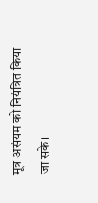मूत्र असंयम को नियंत्रित किया जा सके।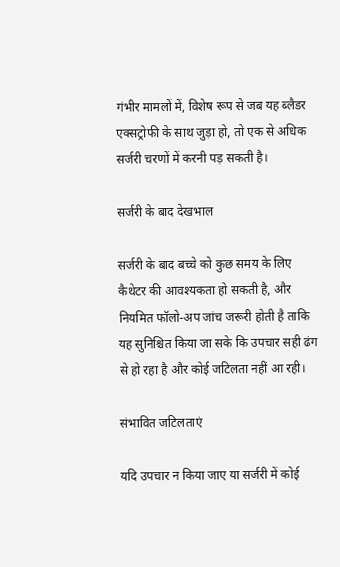गंभीर मामलों में, विशेष रूप से जब यह ब्लैडर एक्सट्रोफी के साथ जुड़ा हो, तो एक से अधिक सर्जरी चरणों में करनी पड़ सकती है।

सर्जरी के बाद देखभाल

सर्जरी के बाद बच्चे को कुछ समय के लिए कैथेटर की आवश्यकता हो सकती है, और नियमित फॉलो-अप जांच जरूरी होती है ताकि यह सुनिश्चित किया जा सके कि उपचार सही ढंग से हो रहा है और कोई जटिलता नहीं आ रही।

संभावित जटिलताएं

यदि उपचार न किया जाए या सर्जरी में कोई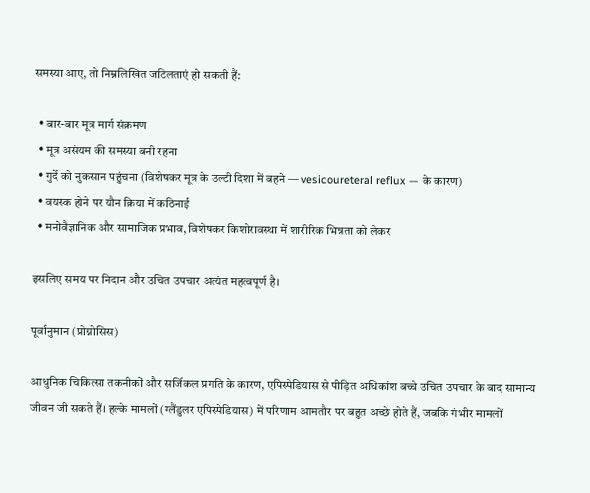समस्या आए, तो निम्नलिखित जटिलताएं हो सकती हैं:

  • बार-बार मूत्र मार्ग संक्रमण
  • मूत्र असंयम की समस्या बनी रहना
  • गुर्दे को नुकसान पहुंचना (विशेषकर मूत्र के उल्टी दिशा में बहने — vesicoureteral reflux — के कारण)
  • वयस्क होने पर यौन क्रिया में कठिनाई
  • मनोवैज्ञानिक और सामाजिक प्रभाव, विशेषकर किशोरावस्था में शारीरिक भिन्नता को लेकर

इसलिए समय पर निदान और उचित उपचार अत्यंत महत्वपूर्ण है।

पूर्वानुमान (प्रोग्नोसिस)

आधुनिक चिकित्सा तकनीकों और सर्जिकल प्रगति के कारण, एपिस्पेडियास से पीड़ित अधिकांश बच्चे उचित उपचार के बाद सामान्य जीवन जी सकते हैं। हल्के मामलों (ग्लैंडुलर एपिस्पेडियास) में परिणाम आमतौर पर बहुत अच्छे होते हैं, जबकि गंभीर मामलों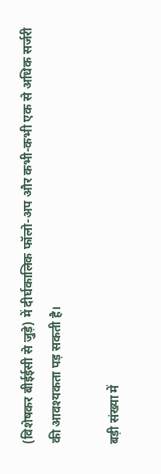(विशेषकर बीईईसी से जुड़े) में दीर्घकालिक फॉलो-अप और कभी-कभी एक से अधिक सर्जरी की आवश्यकता पड़ सकती है।

बड़ी संख्या में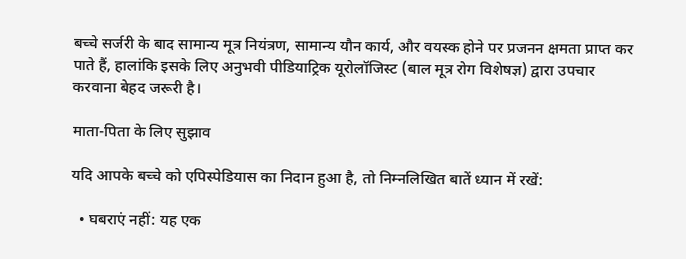बच्चे सर्जरी के बाद सामान्य मूत्र नियंत्रण, सामान्य यौन कार्य, और वयस्क होने पर प्रजनन क्षमता प्राप्त कर पाते हैं, हालांकि इसके लिए अनुभवी पीडियाट्रिक यूरोलॉजिस्ट (बाल मूत्र रोग विशेषज्ञ) द्वारा उपचार करवाना बेहद जरूरी है।

माता-पिता के लिए सुझाव

यदि आपके बच्चे को एपिस्पेडियास का निदान हुआ है, तो निम्नलिखित बातें ध्यान में रखें:

  • घबराएं नहीं: यह एक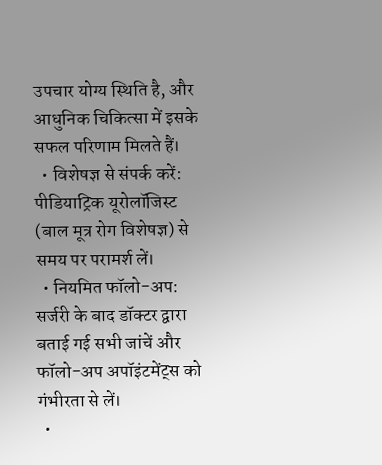उपचार योग्य स्थिति है, और आधुनिक चिकित्सा में इसके सफल परिणाम मिलते हैं।
  • विशेषज्ञ से संपर्क करें: पीडियाट्रिक यूरोलॉजिस्ट (बाल मूत्र रोग विशेषज्ञ) से समय पर परामर्श लें।
  • नियमित फॉलो-अप: सर्जरी के बाद डॉक्टर द्वारा बताई गई सभी जांचें और फॉलो-अप अपॉइंटमेंट्स को गंभीरता से लें।
  •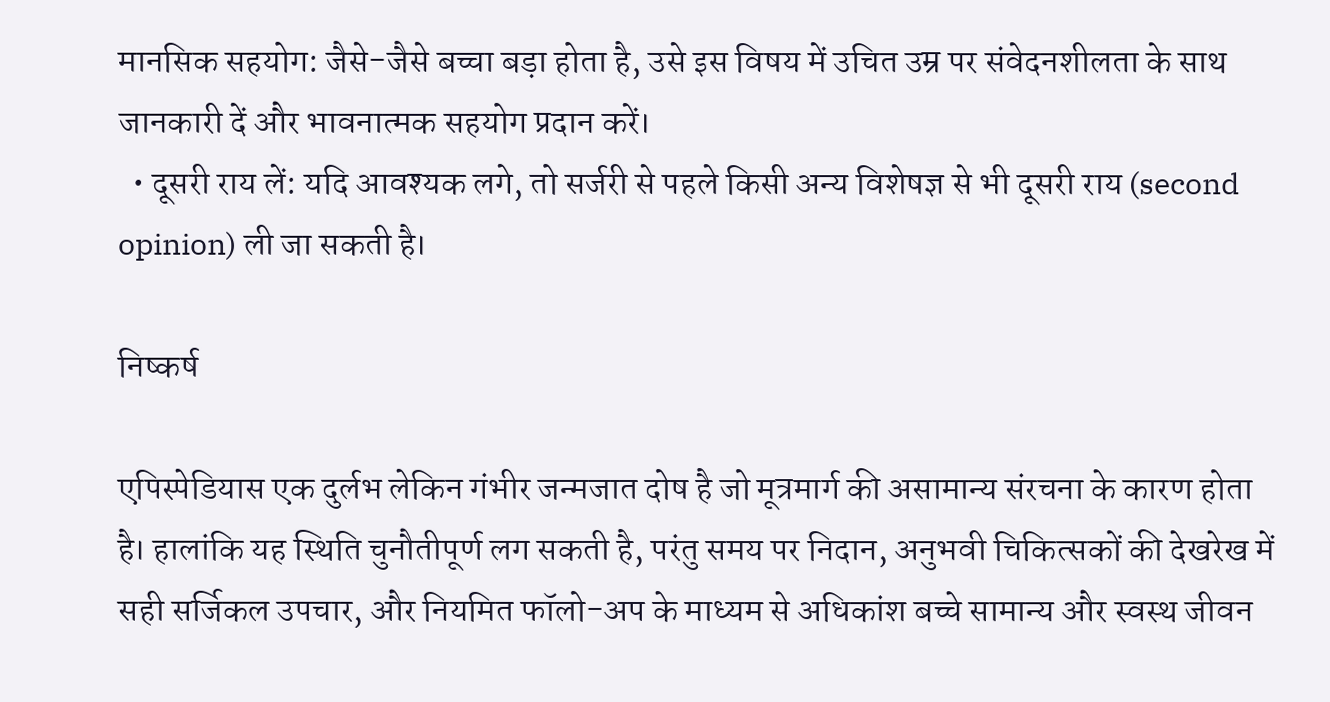मानसिक सहयोग: जैसे-जैसे बच्चा बड़ा होता है, उसे इस विषय में उचित उम्र पर संवेदनशीलता के साथ जानकारी दें और भावनात्मक सहयोग प्रदान करें।
  • दूसरी राय लें: यदि आवश्यक लगे, तो सर्जरी से पहले किसी अन्य विशेषज्ञ से भी दूसरी राय (second opinion) ली जा सकती है।

निष्कर्ष

एपिस्पेडियास एक दुर्लभ लेकिन गंभीर जन्मजात दोष है जो मूत्रमार्ग की असामान्य संरचना के कारण होता है। हालांकि यह स्थिति चुनौतीपूर्ण लग सकती है, परंतु समय पर निदान, अनुभवी चिकित्सकों की देखरेख में सही सर्जिकल उपचार, और नियमित फॉलो-अप के माध्यम से अधिकांश बच्चे सामान्य और स्वस्थ जीवन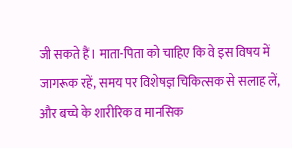जी सकते हैं। माता-पिता को चाहिए कि वे इस विषय में जागरूक रहें, समय पर विशेषज्ञ चिकित्सक से सलाह लें, और बच्चे के शारीरिक व मानसिक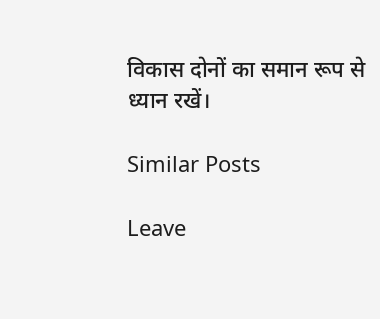विकास दोनों का समान रूप से ध्यान रखें।

Similar Posts

Leave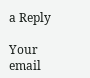a Reply

Your email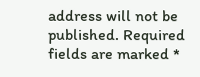address will not be published. Required fields are marked *